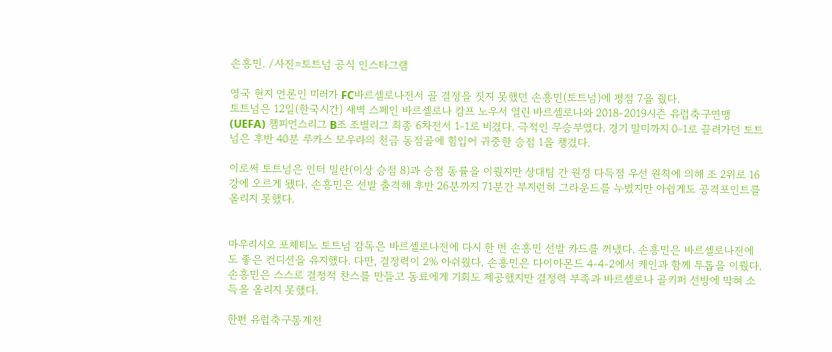손흥민. /사진=토트넘 공식 인스타그램

영국 현지 언론인 미러가 FC바르셀로나전서 골 결정을 짓지 못했던 손흥민(토트넘)에 평점 7을 줬다.
토트넘은 12일(한국시간) 새벽 스페인 바르셀로나 캄프 노우서 열린 바르셀로나와 2018-2019시즌 유럽축구연맹(UEFA) 챔피언스리그 B조 조별리그 최종 6차전서 1-1로 비겼다. 극적인 무승부였다. 경기 말미까지 0-1로 끌려가던 토트넘은 후반 40분 루카스 모우라의 천금 동점골에 힘입어 귀중한 승점 1을 챙겼다.

이로써 토트넘은 인터 밀란(이상 승점 8)과 승점 동률을 이뤘지만 상대팀 간 원정 다득점 우선 원칙에 의해 조 2위로 16강에 오르게 됐다. 손흥민은 선발 출격해 후반 26분까지 71분간 부지런히 그라운드를 누볐지만 아쉽게도 공격포인트를 올리지 못했다.


마우리시오 포체티노 토트넘 감독은 바르셀로나전에 다시 한 번 손흥민 선발 카드를 꺼냈다. 손흥민은 바르셀로나전에도 좋은 컨디션을 유지했다. 다만, 결정력이 2% 아쉬웠다. 손흥민은 다이아몬드 4-4-2에서 케인과 함께 투톱을 이뤘다. 손흥민은 스스로 결정적 찬스를 만들고 동료에게 기회도 제공했지만 결정력 부족과 바르셀로나 골키퍼 선방에 막혀 소득을 올리지 못했다.

한편 유럽축구통계전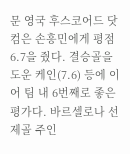문 영국 후스코어드 닷컴은 손흥민에게 평점 6.7을 줬다. 결승골을 도운 케인(7.6) 등에 이어 팀 내 6번째로 좋은 평가다. 바르셀로나 선제골 주인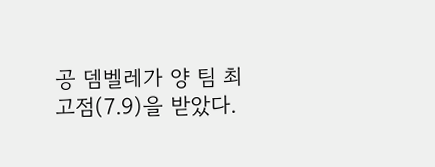공 뎀벨레가 양 팀 최고점(7.9)을 받았다.